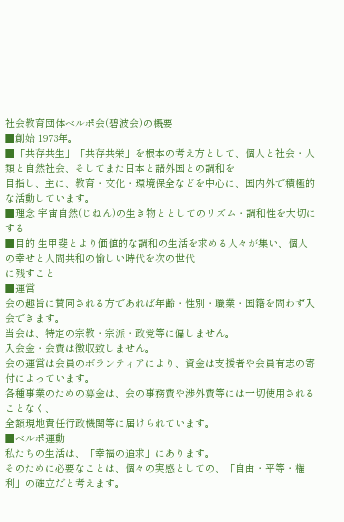社会教育団体ベルポ会(碧波会)の概要
■創始 1973年。
■「共存共生」「共存共栄」を根本の考え方として、個人と社会・人類と自然社会、そしてまた日本と諸外国との調和を
目指し、主に、教育・文化・環境保全などを中心に、国内外で積極的な活動しています。
■理念 宇宙自然(じねん)の生き物ととしてのリズム・調和性を大切にする
■目的 生甲斐とより価値的な調和の生活を求める人々が集い、個人の幸せと人間共和の愉しい時代を次の世代
に残すこと
■運営
会の趣旨に賛同される方であれば年齢・性別・職業・国籍を問わず入会できます。
当会は、特定の宗教・宗派・政党等に偏しません。
入会金・会費は徴収致しません。
会の運営は会員のボランティアにより、資金は支援者や会員有志の寄付によっています。
各種事業のための募金は、会の事務費や渉外費等には一切使用されることなく、
全額現地責任行政機関等に届けられています。
■ベルポ運動
私たちの生活は、「幸福の追求」にあります。
そのために必要なことは、個々の実感としての、「自由・平等・権利」の確立だと考えます。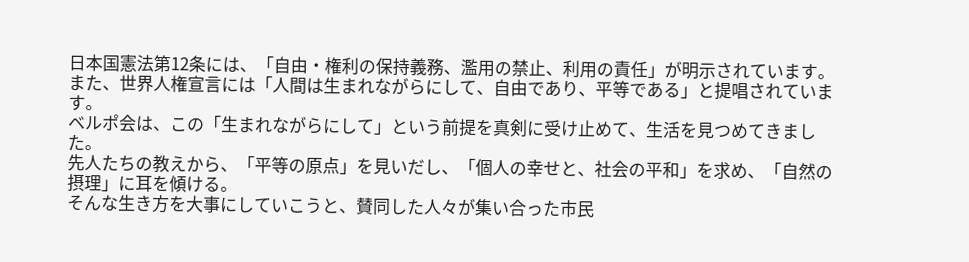日本国憲法第12条には、「自由・権利の保持義務、濫用の禁止、利用の責任」が明示されています。
また、世界人権宣言には「人間は生まれながらにして、自由であり、平等である」と提唱されています。
ベルポ会は、この「生まれながらにして」という前提を真剣に受け止めて、生活を見つめてきました。
先人たちの教えから、「平等の原点」を見いだし、「個人の幸せと、社会の平和」を求め、「自然の摂理」に耳を傾ける。
そんな生き方を大事にしていこうと、賛同した人々が集い合った市民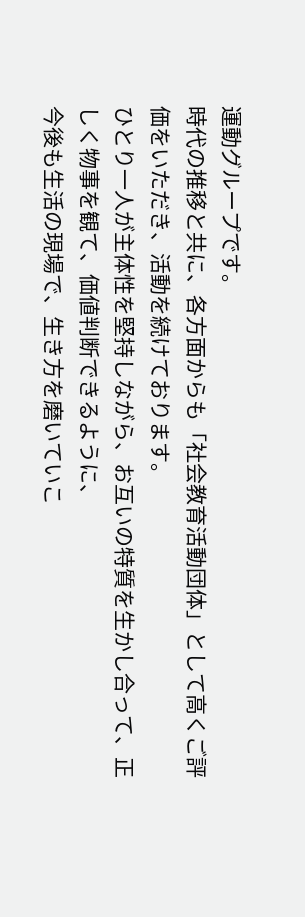運動グループです。
時代の推移と共に、各方面からも「社会教育活動団体」として高くご評価をいただき、活動を続けております。
ひとり一人が主体性を堅持しながら、お互いの特質を生かし合って、正しく物事を観て、価値判断できるように、
今後も生活の現場で、生き方を磨いていこ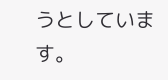うとしています。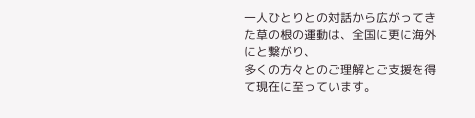一人ひとりとの対話から広がってきた草の根の運動は、全国に更に海外にと繋がり、
多くの方々とのご理解とご支援を得て現在に至っています。